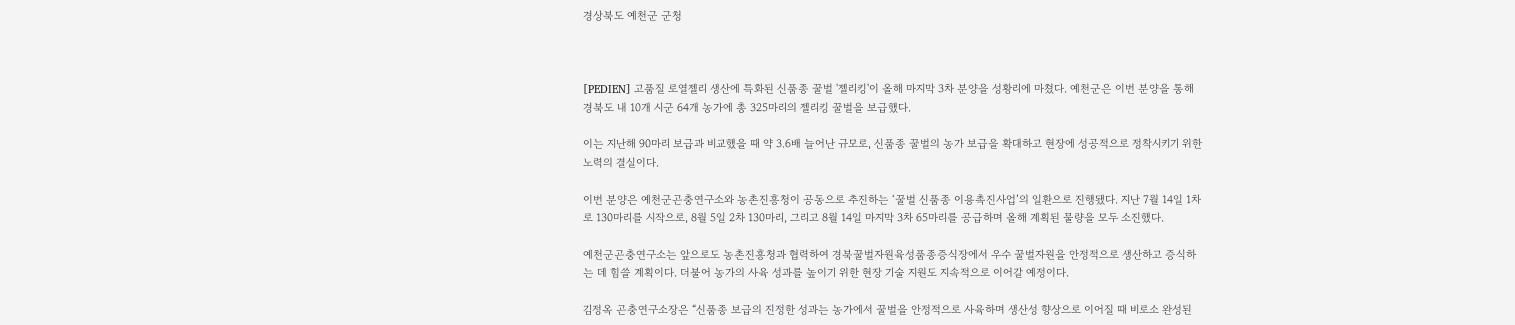경상북도 예천군 군청



[PEDIEN] 고품질 로열젤리 생산에 특화된 신품종 꿀벌 '젤리킹'이 올해 마지막 3차 분양을 성황리에 마쳤다. 예천군은 이번 분양을 통해 경북도 내 10개 시군 64개 농가에 총 325마리의 젤리킹 꿀벌을 보급했다.

이는 지난해 90마리 보급과 비교했을 때 약 3.6배 늘어난 규모로, 신품종 꿀벌의 농가 보급을 확대하고 현장에 성공적으로 정착시키기 위한 노력의 결실이다.

이번 분양은 예천군곤충연구소와 농촌진흥청이 공동으로 추진하는 ‘꿀벌 신품종 이용촉진사업’의 일환으로 진행됐다. 지난 7월 14일 1차로 130마리를 시작으로, 8월 5일 2차 130마리, 그리고 8월 14일 마지막 3차 65마리를 공급하며 올해 계획된 물량을 모두 소진했다.

예천군곤충연구소는 앞으로도 농촌진흥청과 협력하여 경북꿀벌자원육성품종증식장에서 우수 꿀벌자원을 안정적으로 생산하고 증식하는 데 힘쓸 계획이다. 더불어 농가의 사육 성과를 높이기 위한 현장 기술 지원도 지속적으로 이어갈 예정이다.

김정옥 곤충연구소장은 “신품종 보급의 진정한 성과는 농가에서 꿀벌을 안정적으로 사육하며 생산성 향상으로 이어질 때 비로소 완성된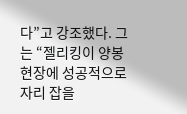다”고 강조했다. 그는 “젤리킹이 양봉 현장에 성공적으로 자리 잡을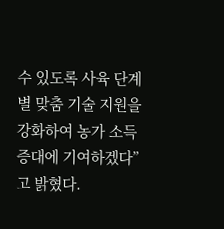수 있도록 사육 단계별 맞춤 기술 지원을 강화하여 농가 소득 증대에 기여하겠다”고 밝혔다.